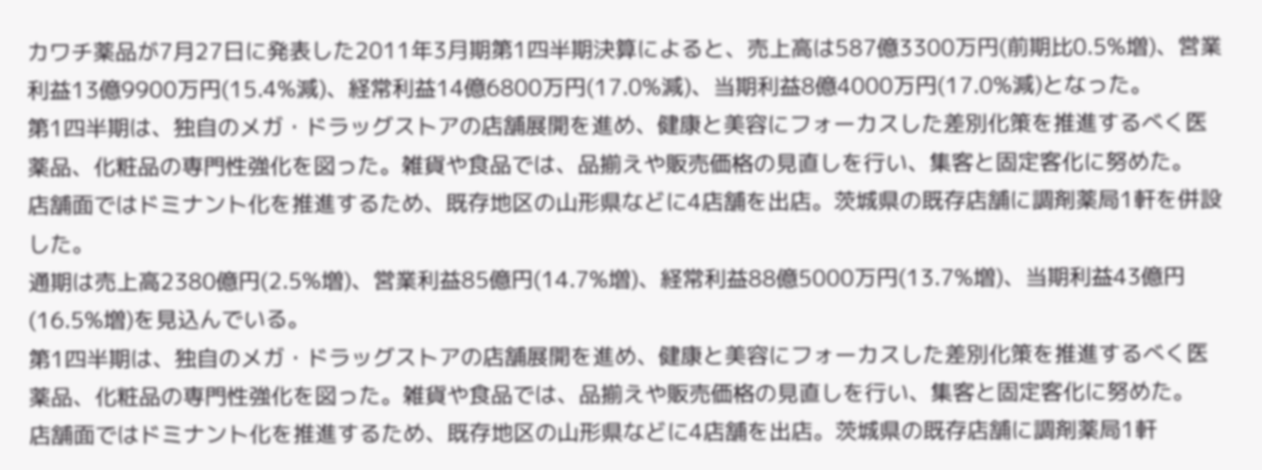カワチ薬品が7月27日に発表した2011年3月期第1四半期決算によると、売上高は587億3300万円(前期比0.5%増)、営業利益13億9900万円(15.4%減)、経常利益14億6800万円(17.0%減)、当期利益8億4000万円(17.0%減)となった。
第1四半期は、独自のメガ・ドラッグストアの店舗展開を進め、健康と美容にフォーカスした差別化策を推進するべく医薬品、化粧品の専門性強化を図った。雑貨や食品では、品揃えや販売価格の見直しを行い、集客と固定客化に努めた。
店舗面ではドミナント化を推進するため、既存地区の山形県などに4店舗を出店。茨城県の既存店舗に調剤薬局1軒を併設した。
通期は売上高2380億円(2.5%増)、営業利益85億円(14.7%増)、経常利益88億5000万円(13.7%増)、当期利益43億円(16.5%増)を見込んでいる。
第1四半期は、独自のメガ・ドラッグストアの店舗展開を進め、健康と美容にフォーカスした差別化策を推進するべく医薬品、化粧品の専門性強化を図った。雑貨や食品では、品揃えや販売価格の見直しを行い、集客と固定客化に努めた。
店舗面ではドミナント化を推進するため、既存地区の山形県などに4店舗を出店。茨城県の既存店舗に調剤薬局1軒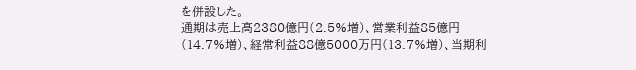を併設した。
通期は売上高2380億円(2.5%増)、営業利益85億円(14.7%増)、経常利益88億5000万円(13.7%増)、当期利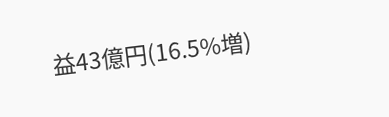益43億円(16.5%増)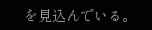を見込んでいる。